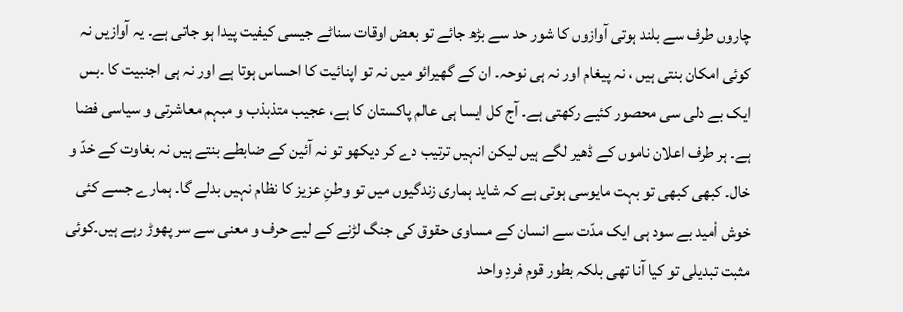چاروں طرف سے بلند ہوتی آوازوں کا شور حد سے بڑھ جائے تو بعض اوقات سناٹے جیسی کیفیت پیدا ہو جاتی ہے۔ یہ آوازیں نہ کوئی امکان بنتی ہیں ، نہ پیغام اور نہ ہی نوحہ۔ ان کے گھیرائو میں نہ تو اپنائیت کا احساس ہوتا ہے اور نہ ہی اجنبیت کا ۔بس ایک بے دلی سی محصور کئیے رکھتی ہے۔ آج کل ایسا ہی عالم پاکستان کا ہے، عجیب متذبذب و مبہم معاشرتی و سیاسی فضا ہے۔ ہر طرف اعلان ناموں کے ڈھیر لگے ہیں لیکن انہیں ترتیب دے کر دیکھو تو نہ آئین کے ضابطے بنتے ہیں نہ بغاوت کے خدّ و خال۔ کبھی کبھی تو بہت مایوسی ہوتی ہے کہ شاید ہماری زندگیوں میں تو وطنِ عزیز کا نظام نہیں بدلے گا۔ ہمارے جسے کئی خوش اْمید بے سود ہی ایک مدّت سے انسان کے مساوی حقوق کی جنگ لڑنے کے لیے حرف و معنی سے سر پھوڑ رہے ہیں۔کوئی مثبت تبدیلی تو کیا آنا تھی بلکہ بطور قوم فردِ واحد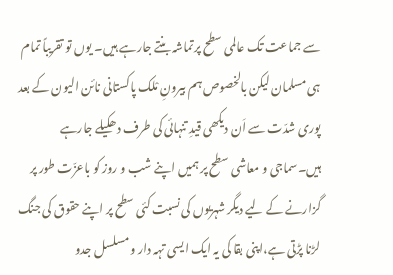سے جماعت تک عالمی سطح پرتماشہ بنتے جارہے ہیں۔ یوں تو تقریباً تمام ہی مسلمان لیکن بالخصوص ہم بیرونِ مْلک پاکستانی نائن الیون کے بعد پوری شدّت سے اَن دیکھی قیدِ تنہائی کی طرف دھکیلے جارہے ہیں۔سماجی و معاشی سطح پر ہمیں اپنے شب و روز کو باعزّت طور پر گزارنے کے لیے دیگر شہریوں کی نسبت کئی سطح پر اپنے حقوق کی جنگ لڑنا پڑتی ہے،اپنی بقا کی یہ ایک ایسی تہہ دار و مسلسل جدو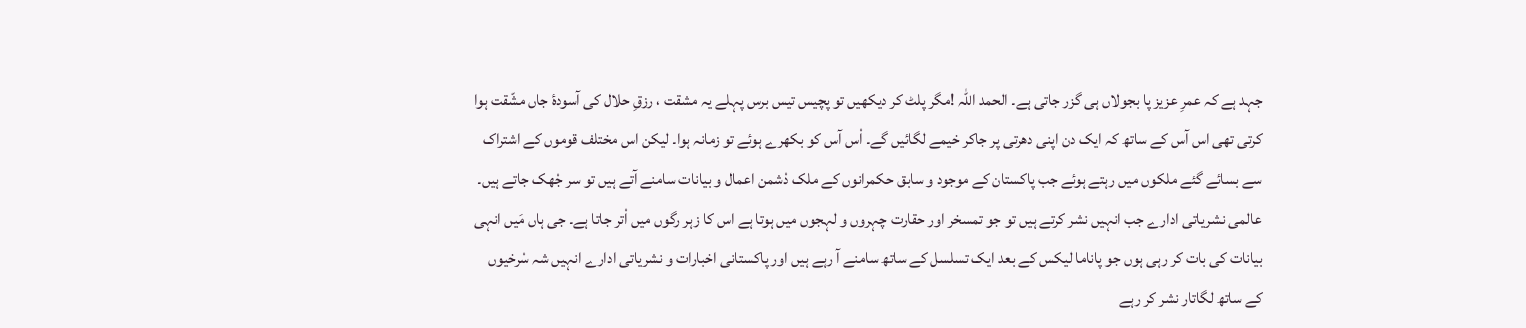جہد ہے کہ عمرِ عزیز پا بجولاں ہی گزر جاتی ہے۔ الحمد اللّہ !مگر پلٹ کر دیکھیں تو پچیس تیس برس پہلے یہ مشقت ، رزقِ حلال کی آسودۂ جاں مشّقت ہوا کرتی تھی اس آس کے ساتھ کہ ایک دن اپنی دھرتی پر جاکر خیمے لگائیں گے۔ اْس آس کو بکھرے ہوئے تو زمانہ ہوا۔ لیکن اس مختلف قوموں کے اشتراک سے بسائے گئے ملکوں میں رہتے ہوئے جب پاکستان کے موجود و سابق حکمرانوں کے ملک دْشمن اعمال و بیانات سامنے آتے ہیں تو سر جْھک جاتے ہیں۔ عالمی نشریاتی ادارے جب انہیں نشر کرتے ہیں تو جو تمسخر اور حقارت چہروں و لہجوں میں ہوتا ہے اس کا زہر رگوں میں اْتر جاتا ہے۔ جی ہاں مَیں انہی بیانات کی بات کر رہی ہوں جو پاناما لیکس کے بعد ایک تسلسل کے ساتھ سامنے آ رہے ہیں اور پاکستانی اخبارات و نشریاتی ادارے انہیں شہ سْرخیوں کے ساتھ لگاتار نشر کر رہے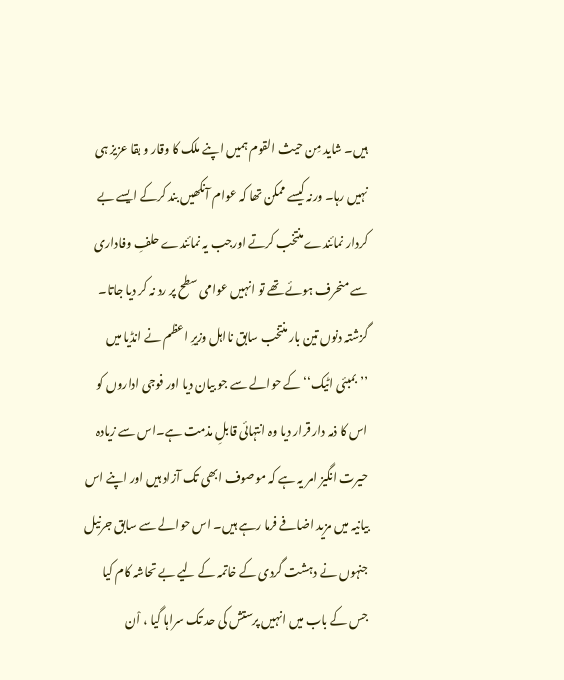ہیں۔ شاید مِن حیث القوم ہمیں اپنے ملک کا وقار و بقا عزیز ہی نہیں رہا۔ ورنہ کیسے ممکن تھا کہ عوام آنکھیں بند کرکے ایسے بے کردار نمائندے منتخب کرتے اورجب یہ نمائندے حلفِ وفاداری سے منحرف ہوئے تھے تو انہیں عوامی سطح پر رد نہ کر دیا جاتا۔ گزشتہ دنوں تین بار منتخب سابق نااہل وزیرِ اعظم نے انڈیا میں ’’بمبئی اٹیک‘‘ کے حوالے سے جو بیان دیا اور فوجی اداروں کو اس کا ذمہ دار قرار دیا وہ انتہائی قابلِ مذمت ہے۔اس سے زیادہ حیرت انگیز امر یہ ہے کہ موصوف ابھی تک آزاد ہیں اور اپنے اس بیانیہ میں مزید اضافے فرما رہے ہیں۔ اس حوالے سے سابق جرنیل جنہوں نے دہشت گردی کے خاتمہ کے لیے بے تحاشہ کام کیا جس کے باب میں انہیں پرستش کی حد تک سراہا گیا ، اْن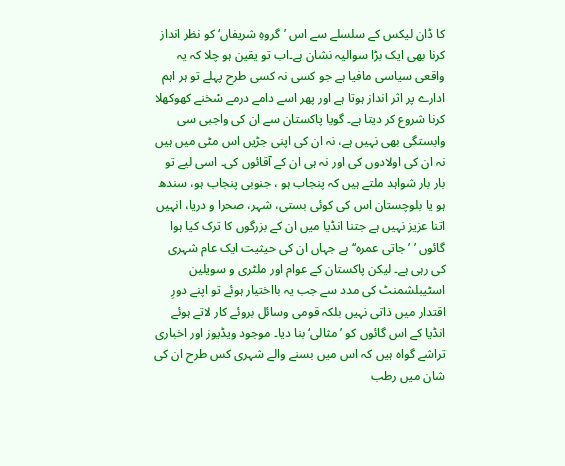کا ڈان لیکس کے سلسلے سے اس ’گروہِ شریفاں‘ کو نظر انداز کرنا بھی ایک بڑا سوالیہ نشان ہے۔اب تو یقین ہو چلا کہ یہ واقعی سیاسی مافیا ہے جو کسی نہ کسی طرح پہلے تو ہر اہم ادارے پر اثر انداز ہوتا ہے اور پھر اسے دامے درمے سْخنے کھوکھلا کرنا شروع کر دیتا ہے۔ گویا پاکستان سے ان کی واجبی سی وابستگی بھی نہیں ہے، نہ ان کی اپنی جڑیں اس مٹی میں ہیں نہ ان کی اولادوں کی اور نہ ہی ان کے آقائوں کی۔ اسی لیے تو بار بار شواہد ملتے ہیں کہ پنجاب ہو ، جنوبی پنجاب ہو، سندھ ہو یا بلوچستان اس کی کوئی بستی، شہر، صحرا و دریا، انہیں اتنا عزیز نہیں ہے جتنا انڈیا میں ان کے بزرگوں کا ترک کیا ہوا گائوں ’ ’جاتی عمرہ‘‘ ہے جہاں ان کی حیثیت ایک عام شہری کی رہی ہے۔ لیکن پاکستان کے عوام اور ملٹری و سویلین اسٹیبلشمنٹ کی مدد سے جب یہ بااختیار ہوئے تو اپنے دورِ اقتدار میں ذاتی نہیں بلکہ قومی وسائل بروئے کار لاتے ہوئے انڈیا کے اس گائوں کو ’مثالی‘ بنا دیا۔ موجود ویڈیوز اور اخباری تراشے گواہ ہیں کہ اس میں بسنے والے شہری کس طرح ان کی شان میں رطب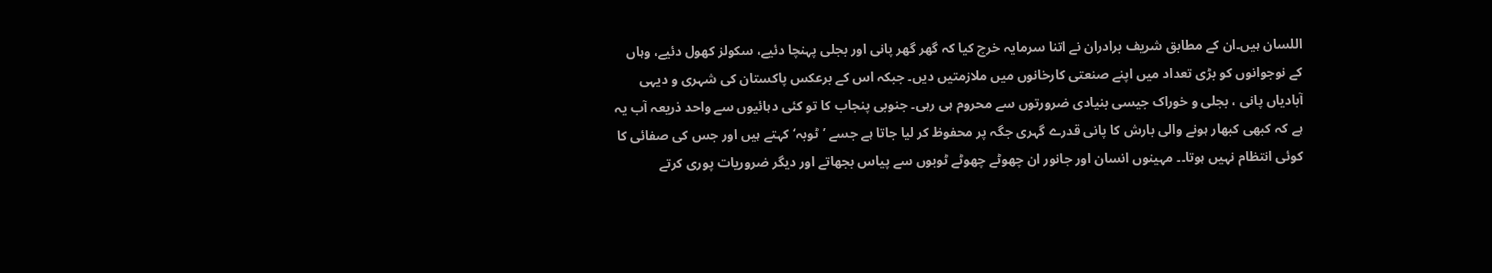اللسان ہیں۔ان کے مطابق شریف برادران نے اتنا سرمایہ خرچ کیا کہ گھر گھر پانی اور بجلی پہنچا دئیے، سکولز کھول دئیے، وہاں کے نوجوانوں کو بڑی تعداد میں اپنے صنعتی کارخانوں میں ملازمتیں دیں۔ جبکہ اس کے برعکس پاکستان کی شہری و دیہی آبادیاں پانی ، بجلی و خوراک جیسی بنیادی ضرورتوں سے محروم ہی رہی۔ جنوبی پنجاب کا تو کئی دہائیوں سے واحد ذریعہ آب یہ ہے کہ کبھی کبھار ہونے والی بارش کا پانی قدرے گہری جگہ پر محفوظ کر لیا جاتا ہے جسے ’ٹوبہ‘ کہتے ہیں اور جس کی صفائی کا کوئی انتظام نہیں ہوتا۔۔ مہینوں انسان اور جانور ان چھوٹے چھوٹے ٹوبوں سے پیاس بجھاتے اور دیگر ضروریات پوری کرتے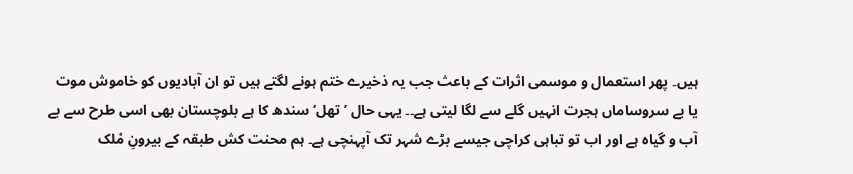ہیں۔ پھر استعمال و موسمی اثرات کے باعث جب یہ ذخیرے ختم ہونے لگتے ہیں تو ان آبادیوں کو خاموش موت یا بے سروساماں ہجرت انہیں گلے سے لگا لیتی ہے۔۔ یہی حال ’تھل‘ سندھ کا ہے بلوچستان بھی اسی طرح سے بے آب و گیاہ ہے اور اب تو تباہی کراچی جیسے بڑے شہر تک آپہنچی ہے۔ ہم محنت کش طبقہ کے بیرونِ مْلک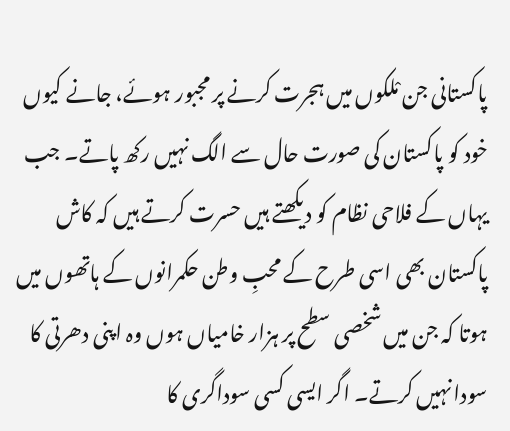پاکستانی جن مْلکوں میں ہجرت کرنے پر مجبور ہوئے، جانے کیوں خود کو پاکستان کی صورت حال سے الگ نہیں رکھ پاتے۔ جب یہاں کے فلاحی نظام کو دیکھتے ہیں حسرت کرتے ہیں کہ کاش پاکستان بھی اسی طرح کے محبِ وطن حکمرانوں کے ہاتھوں میں ہوتا کہ جن میں شخصی سطح پر ہزار خامیاں ہوں وہ اپنی دھرتی کا سودا نہیں کرتے۔ اگر ایسی کسی سوداگری کا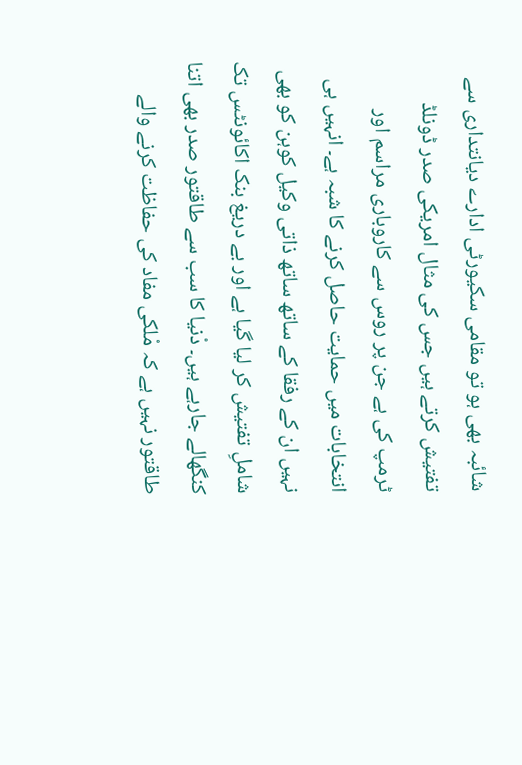شائبہ بھی ہو تو مقامی سکیورٹی ادارے دیانتداری سے تفتیش کرتے ہیں جس کی مثال امریکی صدر ڈونلڈ ٹرمپ کی ہے جن پر روس سے کاروباری مراسم اور انتخابات میں حمایت حاصل کرنے کا شبہ ہے۔ انہیں ہی نہیں ان کے رفقا کے ساتھ ساتھ ذاتی وکیل کوہن کو بھی شاملِ تفتیش کر لیا گیا ہے اور بے دریغ بنک اکائونٹس تک کنگھالے جارہے ہیں۔ دْنیا کا سب سے طاقتور صدر بھی اتنا طاقتور نہیں ہے کہ مْلکی مفاد کی حفاظت کرنے والے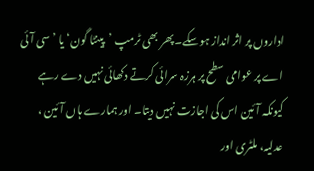اداروں پر اثر انداز ہوسکے۔ پھر بھی ٹرمپ ’پینٹا گون‘ یا ’سی آئی اے پر عوامی سطح پر ہرزہ سرائی کرتے دکھائی نہیں دے رہے کیونکہ آئین اس کی اجازت نہیں دیتا۔ اور ہمارے ہاں آئین ، عدلیہ، ملٹری اور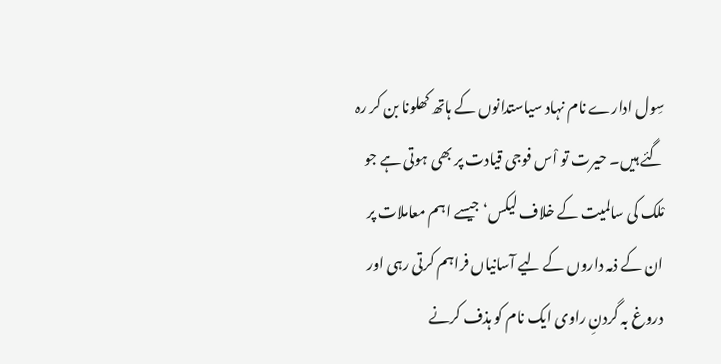سِول ادارے نام نہاد سیاستدانوں کے ہاتھ کھلونا بن کر رہ گئے ہیں۔ حیرت تو اْس فوجی قیادت پر بھی ہوتی ہے جو مْلک کی سالمیت کے خلاف لیکس‘ جیسے اہم معاملات پر ان کے ذمہ داروں کے لیے آسانیاں فراہم کرتی رہی اور دروغ بہ گردنِ راوی ایک نام کو ہذف کرنے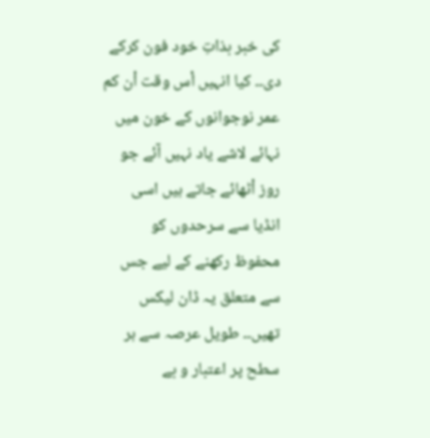کی خبر بذاتِ خود فون کرکے دی۔۔ کیا انہیں اْس وقت اْن کم عمر نوجوانوں کے خون میں نہائے لاشے یاد نہیں آئے جو روز اْٹھائے جاتے ہیں اسی انڈیا سے سرحدوں کو محفوظ رکھنے کے لیے جس سے متعلق یہ ڈان لیکس تھیں۔۔ طویل عرصہ سے ہر سطح پر اعتبار و بے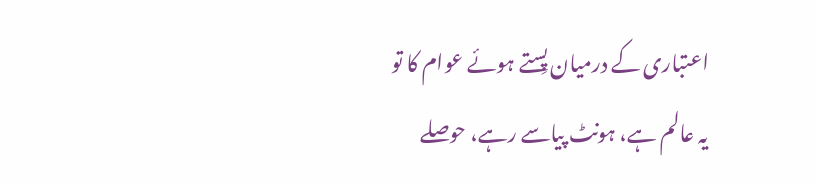اعتباری کے درمیان پِستے ہوئے عوام کا تو یہ عالم ہے، ہونٹ پیاسے رہے، حوصلے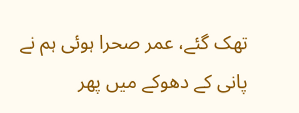تھک گئے، عمر صحرا ہوئی ہم نے پانی کے دھوکے میں پھر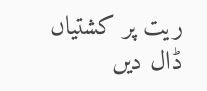ریت پر کشتیاں ڈال دیں